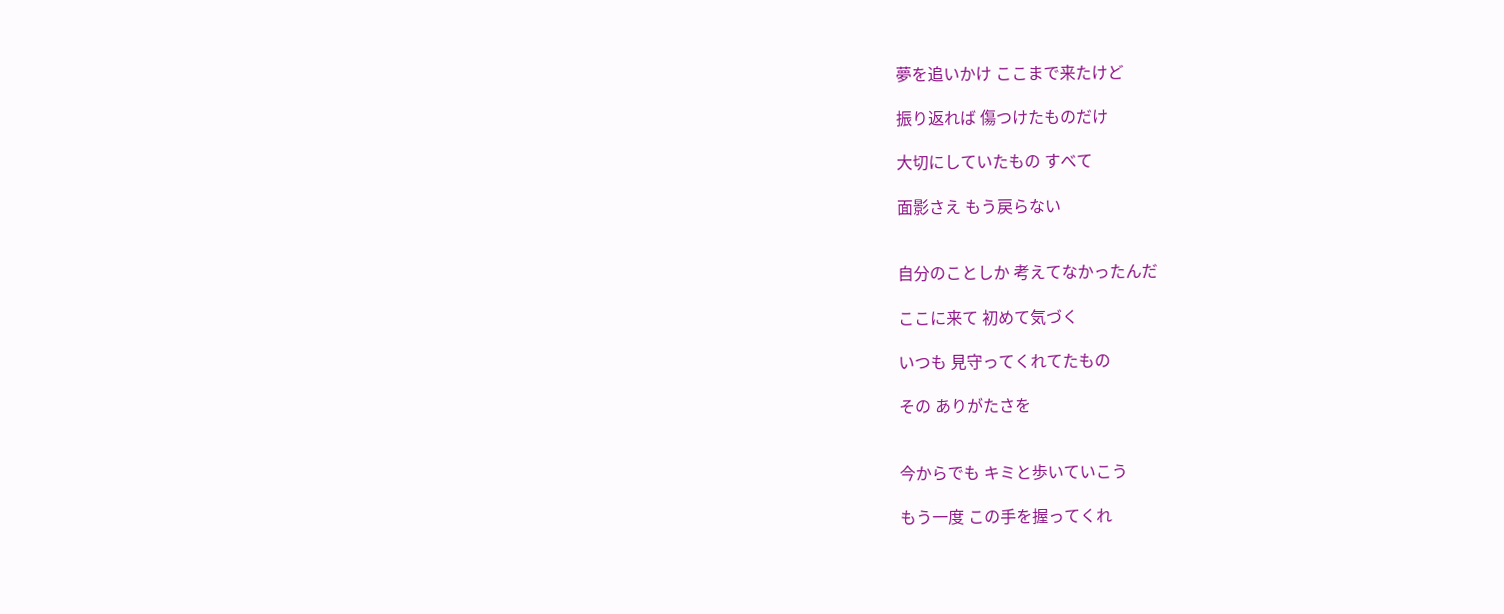夢を追いかけ ここまで来たけど

振り返れば 傷つけたものだけ

大切にしていたもの すべて

面影さえ もう戻らない


自分のことしか 考えてなかったんだ

ここに来て 初めて気づく

いつも 見守ってくれてたもの

その ありがたさを


今からでも キミと歩いていこう

もう一度 この手を握ってくれ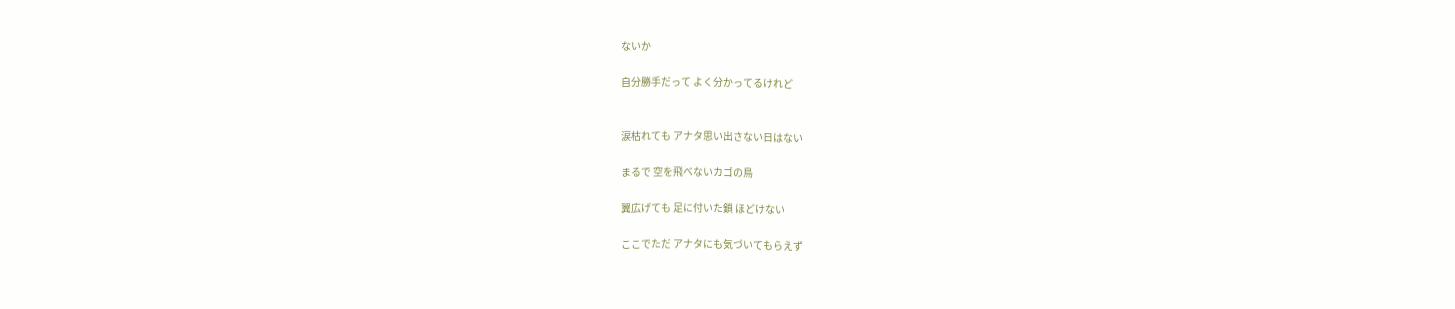ないか

自分勝手だって よく分かってるけれど


涙枯れても アナタ思い出さない日はない

まるで 空を飛べないカゴの鳥

翼広げても 足に付いた鎖 ほどけない

ここでただ アナタにも気づいてもらえず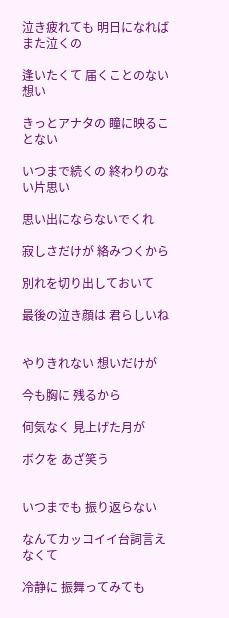泣き疲れても 明日になればまた泣くの

逢いたくて 届くことのない想い

きっとアナタの 瞳に映ることない

いつまで続くの 終わりのない片思い

思い出にならないでくれ

寂しさだけが 絡みつくから

別れを切り出しておいて

最後の泣き顔は 君らしいね


やりきれない 想いだけが

今も胸に 残るから

何気なく 見上げた月が

ボクを あざ笑う


いつまでも 振り返らない

なんてカッコイイ台詞言えなくて

冷静に 振舞ってみても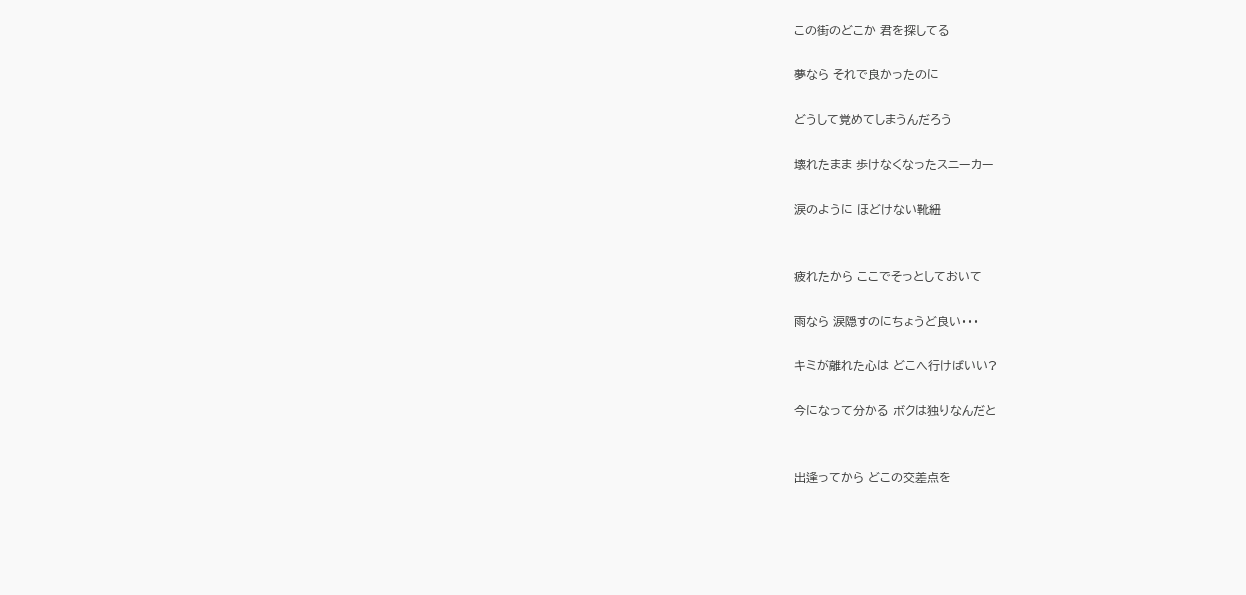この街のどこか 君を探してる

夢なら それで良かったのに

どうして覚めてしまうんだろう

壊れたまま 歩けなくなったスニーカー

涙のように ほどけない靴紐


疲れたから ここでそっとしておいて

雨なら 涙隠すのにちょうど良い・・・

キミが離れた心は どこへ行けばいい?

今になって分かる ボクは独りなんだと


出逢ってから どこの交差点を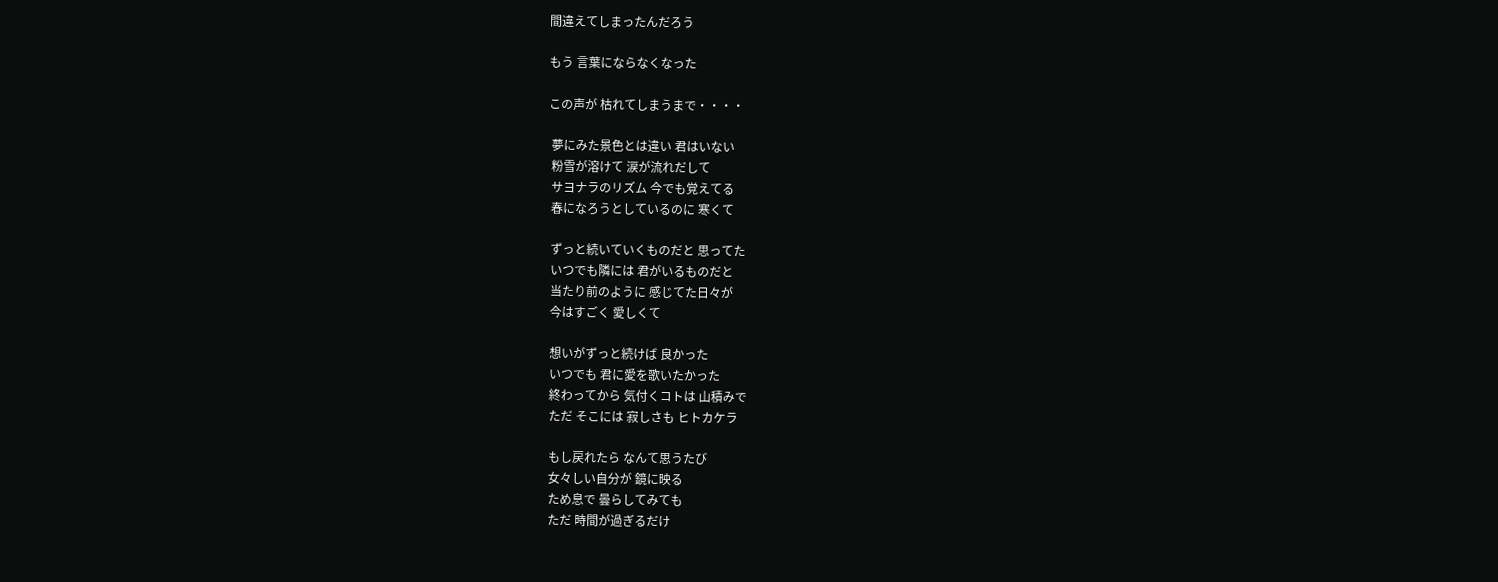間違えてしまったんだろう

もう 言葉にならなくなった

この声が 枯れてしまうまで・・・・

 夢にみた景色とは違い 君はいない
 粉雪が溶けて 涙が流れだして
 サヨナラのリズム 今でも覚えてる
 春になろうとしているのに 寒くて

 ずっと続いていくものだと 思ってた
 いつでも隣には 君がいるものだと
 当たり前のように 感じてた日々が
 今はすごく 愛しくて

 想いがずっと続けば 良かった
 いつでも 君に愛を歌いたかった
 終わってから 気付くコトは 山積みで
 ただ そこには 寂しさも ヒトカケラ

 もし戻れたら なんて思うたび
 女々しい自分が 鏡に映る
 ため息で 曇らしてみても
 ただ 時間が過ぎるだけ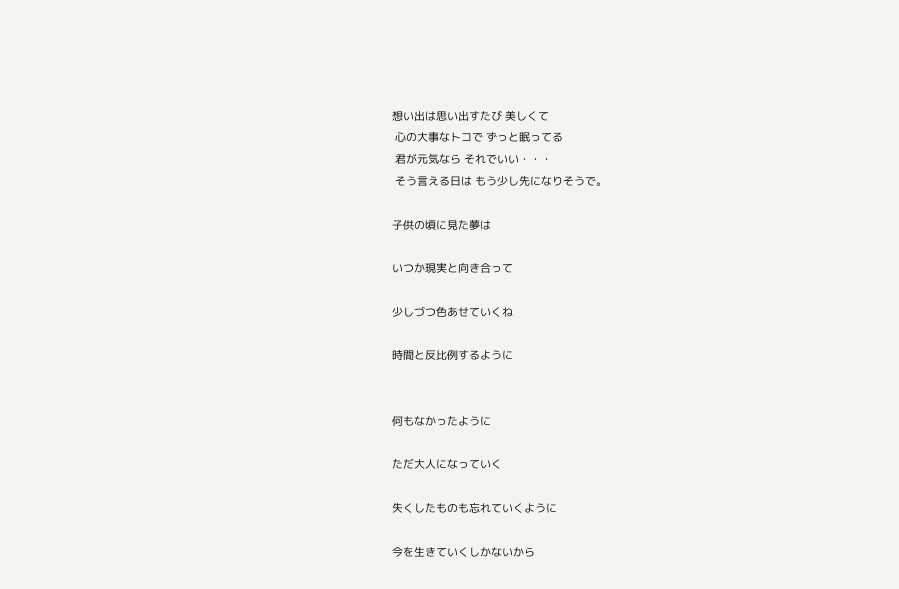想い出は思い出すたび 美しくて
 心の大事なトコで ずっと眠ってる
 君が元気なら それでいい・・・
 そう言える日は もう少し先になりそうで。

子供の頃に見た夢は

いつか現実と向き合って

少しづつ色あせていくね

時間と反比例するように


何もなかったように

ただ大人になっていく

失くしたものも忘れていくように

今を生きていくしかないから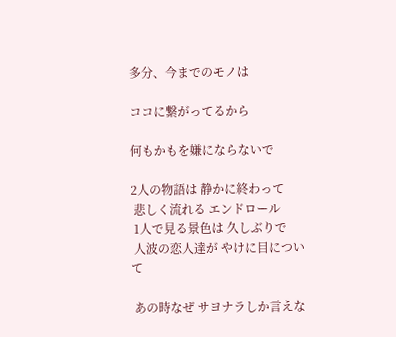多分、今までのモノは

ココに繋がってるから

何もかもを嫌にならないで

2人の物語は 静かに終わって
 悲しく流れる エンドロール
 1人で見る景色は 久しぶりで
 人波の恋人達が やけに目について

 あの時なぜ サヨナラしか言えな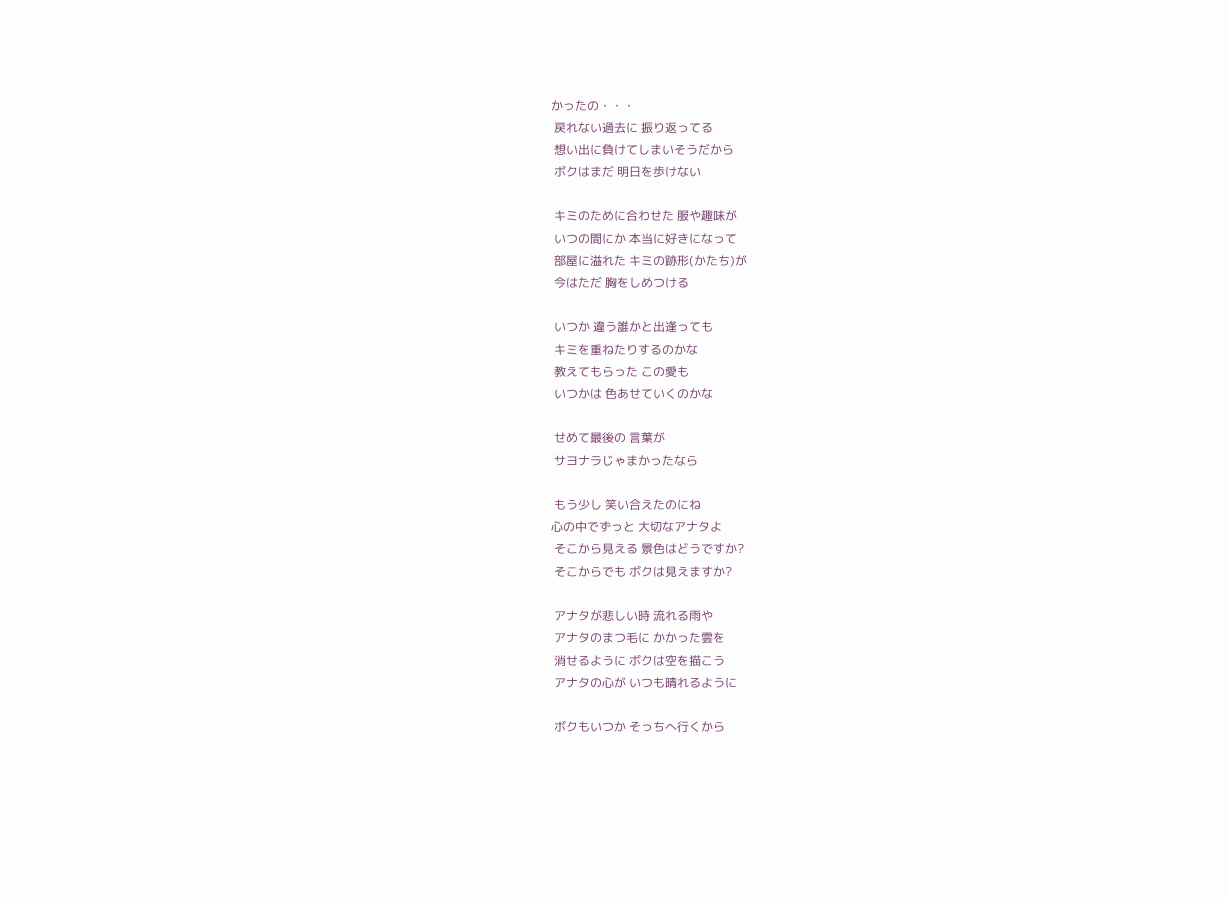かったの・・・
 戻れない過去に 振り返ってる
 想い出に負けてしまいそうだから
 ボクはまだ 明日を歩けない

 キミのために合わせた 服や趣味が
 いつの間にか 本当に好きになって
 部屋に溢れた キミの跡形(かたち)が
 今はただ 胸をしめつける

 いつか 違う誰かと出逢っても
 キミを重ねたりするのかな
 教えてもらった この愛も
 いつかは 色あせていくのかな

 せめて最後の 言葉が
 サヨナラじゃまかったなら

 もう少し 笑い合えたのにね
心の中でずっと 大切なアナタよ
 そこから見える 景色はどうですか?
 そこからでも ボクは見えますか?

 アナタが悲しい時 流れる雨や
 アナタのまつ毛に かかった雲を
 消せるように ボクは空を描こう
 アナタの心が いつも晴れるように

 ボクもいつか そっちへ行くから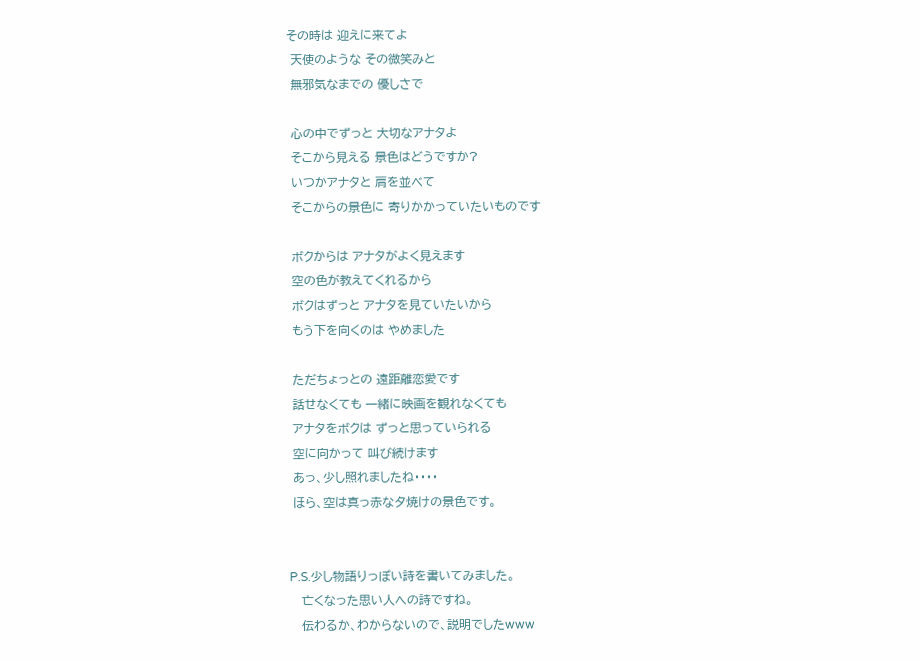その時は 迎えに来てよ
 天使のような その微笑みと
 無邪気なまでの 優しさで

 心の中でずっと 大切なアナタよ
 そこから見える 景色はどうですか?
 いつかアナタと 肩を並べて
 そこからの景色に 寄りかかっていたいものです

 ボクからは アナタがよく見えます
 空の色が教えてくれるから
 ボクはずっと アナタを見ていたいから
 もう下を向くのは やめました

 ただちょっとの 遠距離恋愛です
 話せなくても 一緒に映画を観れなくても
 アナタをボクは ずっと思っていられる
 空に向かって 叫び続けます
 あっ、少し照れましたね・・・・
 ほら、空は真っ赤な夕焼けの景色です。


P.S.少し物語りっぽい詩を書いてみました。
   亡くなった思い人への詩ですね。
   伝わるか、わからないので、説明でしたwww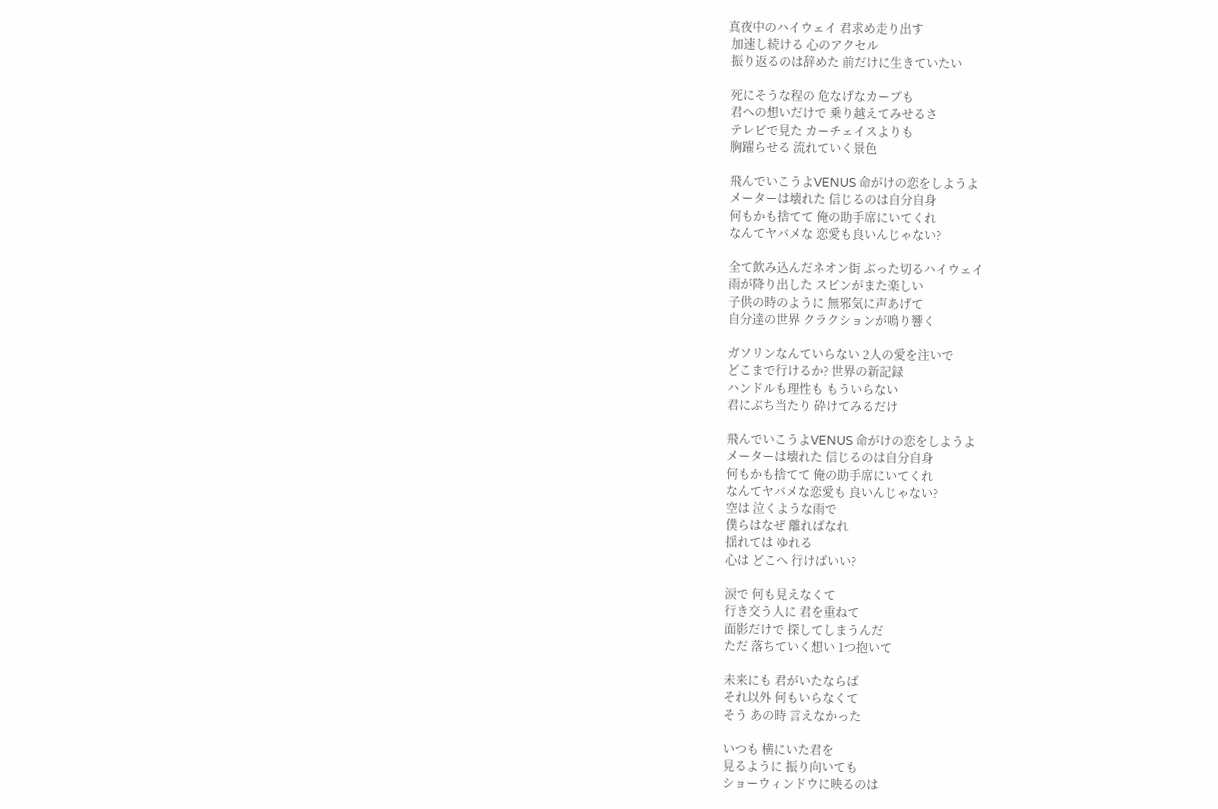真夜中のハイウェイ 君求め走り出す
 加速し続ける 心のアクセル
 振り返るのは辞めた 前だけに生きていたい

 死にそうな程の 危なげなカーブも
 君への想いだけで 乗り越えてみせるさ
 テレビで見た カーチェイスよりも
 胸躍らせる 流れていく景色

 飛んでいこうよVENUS 命がけの恋をしようよ
 メーターは壊れた 信じるのは自分自身
 何もかも捨てて 俺の助手席にいてくれ
 なんてヤバメな 恋愛も良いんじゃない?

 全て飲み込んだネオン街 ぶった切るハイウェイ
 雨が降り出した スピンがまた楽しい
 子供の時のように 無邪気に声あげて
 自分達の世界 クラクションが鳴り響く

 ガソリンなんていらない 2人の愛を注いで
 どこまで行けるか? 世界の新記録
 ハンドルも理性も もういらない
 君にぶち当たり 砕けてみるだけ

 飛んでいこうよVENUS 命がけの恋をしようよ
 メーターは壊れた 信じるのは自分自身
 何もかも捨てて 俺の助手席にいてくれ
 なんてヤバメな恋愛も 良いんじゃない?
 空は 泣くような雨で
 僕らはなぜ 離ればなれ
 揺れては ゆれる
 心は どこへ 行けばいい?

 涙で 何も見えなくて
 行き交う人に 君を重ねて
 面影だけで 探してしまうんだ
 ただ 落ちていく想い 1つ抱いて

 未来にも 君がいたならば
 それ以外 何もいらなくて
 そう あの時 言えなかった

 いつも 横にいた君を
 見るように 振り向いても
 ショーウィンドウに映るのは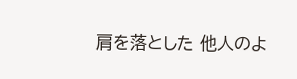肩を落とした 他人のよ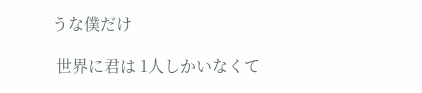うな僕だけ

 世界に君は 1人しかいなくて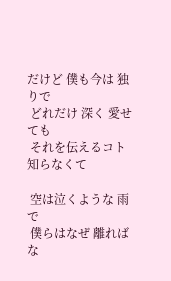だけど 僕も今は 独りで
 どれだけ 深く 愛せても
 それを伝えるコト 知らなくて

 空は泣くような 雨で
 僕らはなぜ 離ればな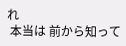れ
 本当は 前から知って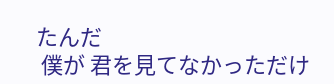たんだ
 僕が 君を見てなかっただけ